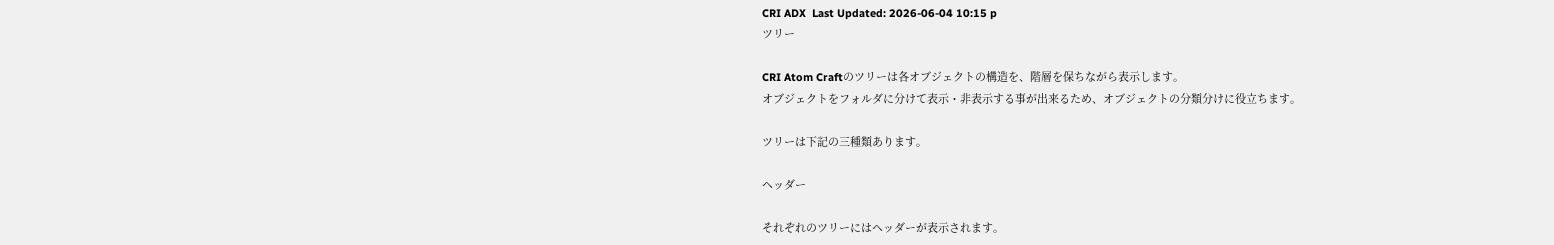CRI ADX  Last Updated: 2026-06-04 10:15 p
ツリー

CRI Atom Craftのツリーは各オブジェクトの構造を、階層を保ちながら表示します。
オブジェクトをフォルダに分けて表示・非表示する事が出来るため、オブジェクトの分類分けに役立ちます。

ツリーは下記の三種類あります。

ヘッダー

それぞれのツリーにはヘッダーが表示されます。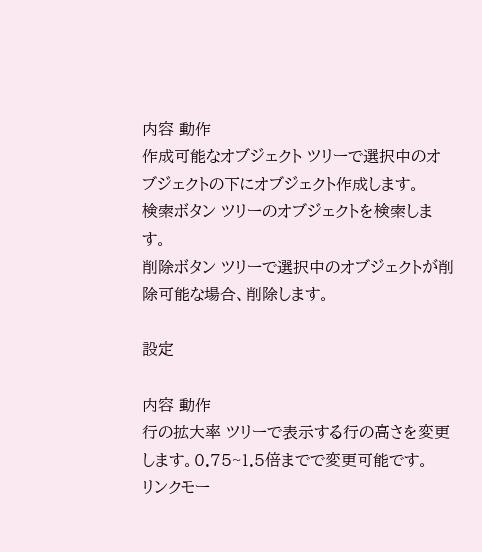内容 動作
作成可能なオブジェクト ツリーで選択中のオブジェクトの下にオブジェクト作成します。
検索ボタン ツリーのオブジェクトを検索します。
削除ボタン ツリーで選択中のオブジェクトが削除可能な場合、削除します。

設定

内容 動作
行の拡大率 ツリーで表示する行の高さを変更します。0.75~1.5倍までで変更可能です。
リンクモー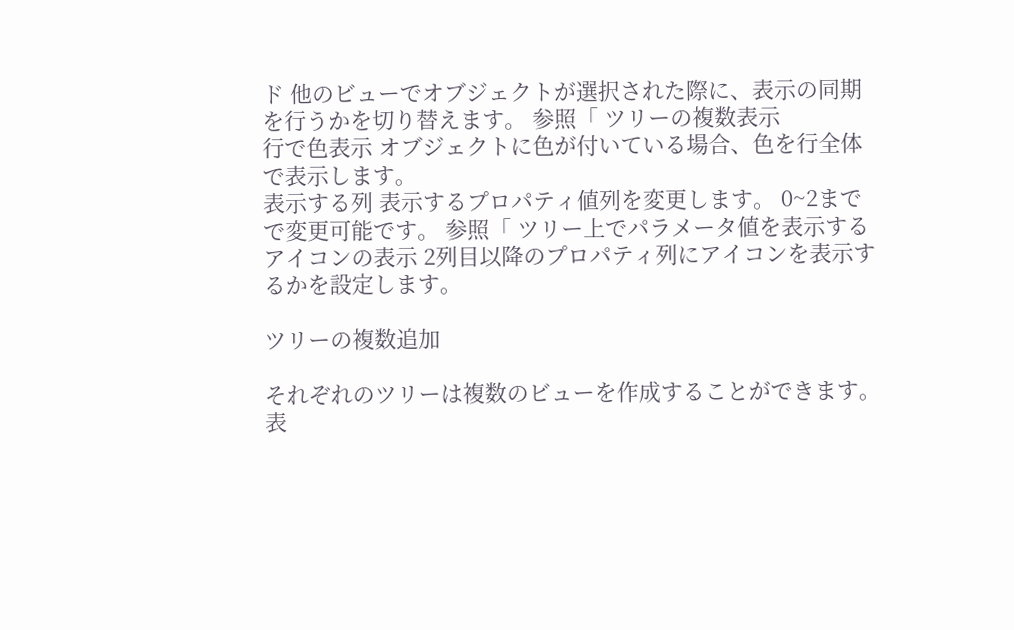ド 他のビューでオブジェクトが選択された際に、表示の同期を行うかを切り替えます。 参照「 ツリーの複数表示
行で色表示 オブジェクトに色が付いている場合、色を行全体で表示します。
表示する列 表示するプロパティ値列を変更します。 0~2までで変更可能です。 参照「 ツリー上でパラメータ値を表示する
アイコンの表示 2列目以降のプロパティ列にアイコンを表示するかを設定します。

ツリーの複数追加

それぞれのツリーは複数のビューを作成することができます。表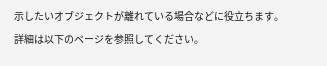示したいオブジェクトが離れている場合などに役立ちます。
詳細は以下のページを参照してください。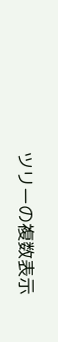ツリーの複数表示